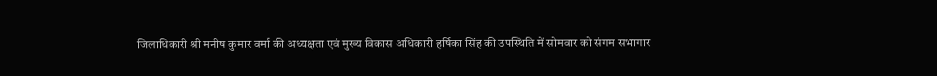जिलाधिकारी श्री मनीष कुमार वर्मा की अध्यक्षता एवं मुख्य विकास अधिकारी हर्षिका सिंह की उपस्थिति में सोमवार को संगम सभागार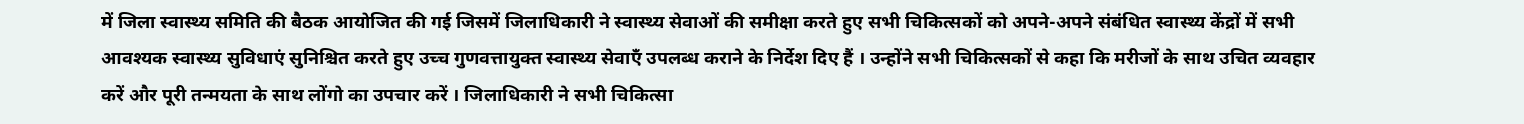में जिला स्वास्थ्य समिति की बैठक आयोजित की गई जिसमें जिलाधिकारी ने स्वास्थ्य सेवाओं की समीक्षा करते हुए सभी चिकित्सकों को अपने-अपने संबंधित स्वास्थ्य केंद्रों में सभी आवश्यक स्वास्थ्य सुविधाएं सुनिश्चित करते हुए उच्च गुणवत्तायुक्त स्वास्थ्य सेवाएँ उपलब्ध कराने के निर्देश दिए हैं । उन्होंने सभी चिकित्सकों से कहा कि मरीजों के साथ उचित व्यवहार करें और पूरी तन्मयता के साथ लोंगो का उपचार करें । जिलाधिकारी ने सभी चिकित्सा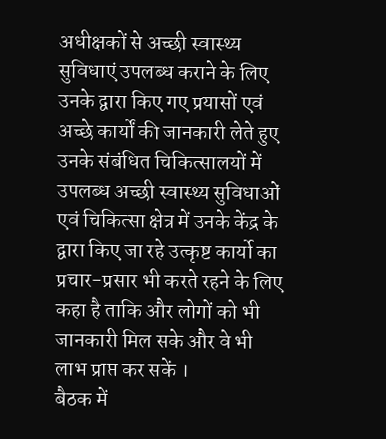अधीक्षकों से अच्छी स्वास्थ्य सुविधाएं उपलब्ध कराने के लिए उनके द्वारा किए गए प्रयासों एवं अच्छे कार्यों की जानकारी लेते हुए उनके संबंधित चिकित्सालयों में उपलब्ध अच्छी स्वास्थ्य सुविधाओं एवं चिकित्सा क्षेत्र में उनके केंद्र के द्वारा किए जा रहे उत्कृष्ट कार्यो का प्रचार-प्रसार भी करते रहने के लिए कहा है ताकि और लोगों को भी जानकारी मिल सके और वे भी लाभ प्राप्त कर सकें ।
बैठक में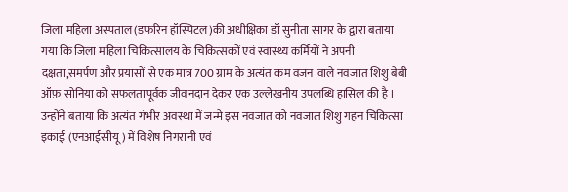जिला महिला अस्पताल (डफरिन हॉस्पिटल)की अधीक्षिका डॉ सुनीता सागर के द्वारा बताया गया कि जिला महिला चिकित्सालय के चिकित्सकों एवं स्वास्थ्य कर्मियों ने अपनी दक्षता,समर्पण और प्रयासों से एक मात्र 700 ग्राम के अत्यंत कम वजन वाले नवजात शिशु बेबी ऑफ़ सोनिया को सफलतापूर्वक जीवनदान देकर एक उल्लेखनीय उपलब्धि हासिल की है । उन्होंने बताया कि अत्यंत गंभीर अवस्था में जन्मे इस नवजात को नवजात शिशु गहन चिकित्सा इकाई (एनआईसीयू) में विशेष निगरानी एवं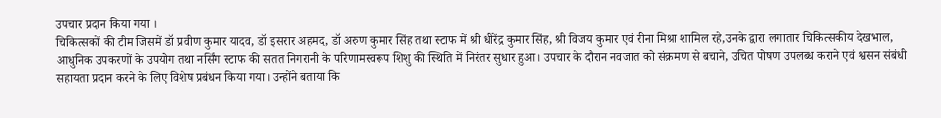उपचार प्रदान किया गया ।
चिकित्सकों की टीम जिसमें डॉ प्रवीण कुमार यादव, डॉ इसरार अहमद, डॉ अरुण कुमार सिंह तथा स्टाफ में श्री धीरेंद्र कुमार सिंह, श्री विजय कुमार एवं रीना मिश्रा शामिल रहे,उनके द्वारा लगातार चिकित्सकीय देखभाल, आधुनिक उपकरणों के उपयोग तथा नर्सिंग स्टाफ की सतत निगरानी के परिणामस्वरूप शिशु की स्थिति में निरंतर सुधार हुआ। उपचार के दौरान नवजात को संक्रमण से बचाने, उचित पोषण उपलब्ध कराने एवं श्वसन संबंधी सहायता प्रदान करने के लिए विशेष प्रबंधन किया गया। उन्होंने बताया कि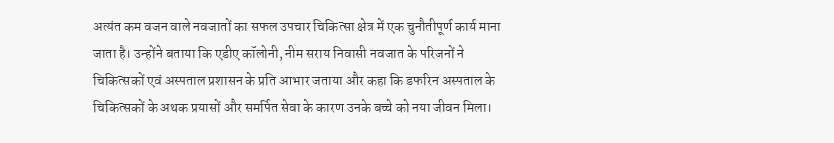अत्यंत कम वजन वाले नवजातों का सफल उपचार चिकित्सा क्षेत्र में एक चुनौतीपूर्ण कार्य माना जाता है। उन्होंने बताया कि एडीए कॉलोनी, नीम सराय निवासी नवजात के परिजनों ने चिकित्सकों एवं अस्पताल प्रशासन के प्रति आभार जताया और कहा कि डफरिन अस्पताल के चिकित्सकों के अथक प्रयासों और समर्पित सेवा के कारण उनके बच्चे को नया जीवन मिला।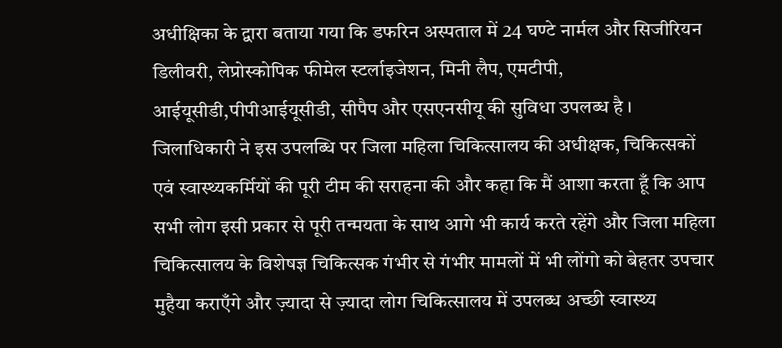अधीक्षिका के द्वारा बताया गया कि डफरिन अस्पताल में 24 घण्टे नार्मल और सिजीरियन डिलीवरी, लेप्रोस्कोपिक फीमेल स्टर्लाइजेशन, मिनी लैप, एमटीपी, आईयूसीडी,पीपीआईयूसीडी, सीपैप और एसएनसीयू की सुविधा उपलब्ध है ।
जिलाधिकारी ने इस उपलब्धि पर जिला महिला चिकित्सालय की अधीक्षक, चिकित्सकों एवं स्वास्थ्यकर्मियों की पूरी टीम की सराहना की और कहा कि मैं आशा करता हूँ कि आप सभी लोग इसी प्रकार से पूरी तन्मयता के साथ आगे भी कार्य करते रहेंगे और जिला महिला चिकित्सालय के विशेषज्ञ चिकित्सक गंभीर से गंभीर मामलों में भी लोंगो को बेहतर उपचार मुहैया कराएँगे और ज़्यादा से ज़्यादा लोग चिकित्सालय में उपलब्ध अच्छी स्वास्थ्य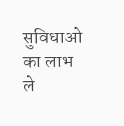सुविधाओ का लाभ ले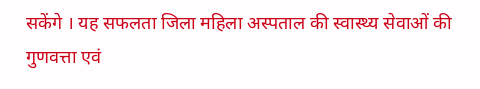सकेंगे । यह सफलता जिला महिला अस्पताल की स्वास्थ्य सेवाओं की गुणवत्ता एवं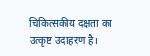चिकित्सकीय दक्षता का उत्कृष्ट उदाहरण है।